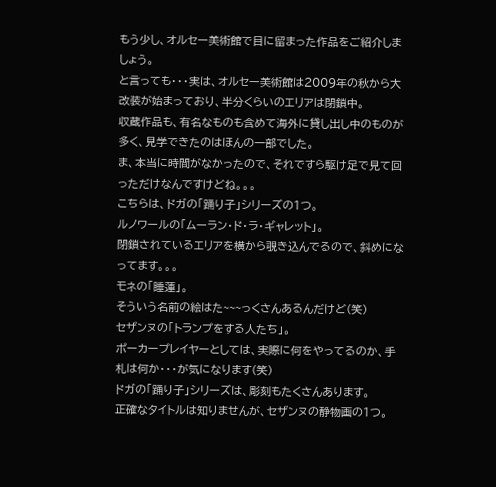もう少し、オルセー美術館で目に留まった作品をご紹介しましょう。
と言っても・・・実は、オルセー美術館は2009年の秋から大改装が始まっており、半分くらいのエリアは閉鎖中。
収蔵作品も、有名なものも含めて海外に貸し出し中のものが多く、見学できたのはほんの一部でした。
ま、本当に時間がなかったので、それですら駆け足で見て回っただけなんですけどね。。。
こちらは、ドガの「踊り子」シリーズの1つ。
ルノワールの「ムーラン・ド・ラ・ギャレット」。
閉鎖されているエリアを横から覗き込んでるので、斜めになってます。。。
モネの「睡蓮」。
そういう名前の絵はた~~~っくさんあるんだけど(笑)
セザンヌの「トランプをする人たち」。
ポーカープレイヤーとしては、実際に何をやってるのか、手札は何か・・・が気になります(笑)
ドガの「踊り子」シリーズは、彫刻もたくさんあります。
正確なタイトルは知りませんが、セザンヌの静物画の1つ。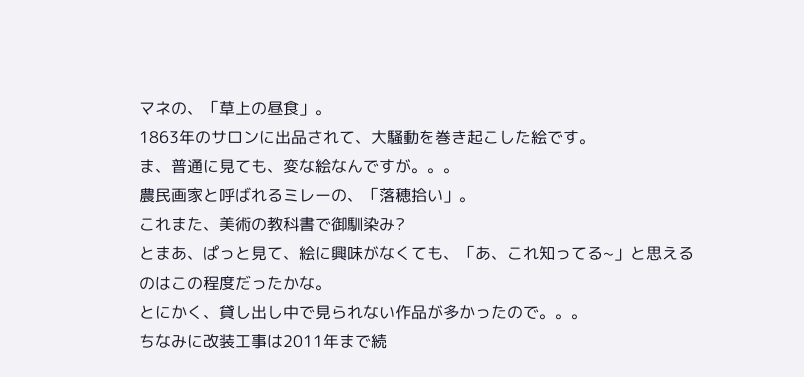マネの、「草上の昼食」。
1863年のサロンに出品されて、大騒動を巻き起こした絵です。
ま、普通に見ても、変な絵なんですが。。。
農民画家と呼ばれるミレーの、「落穂拾い」。
これまた、美術の教科書で御馴染み?
とまあ、ぱっと見て、絵に興味がなくても、「あ、これ知ってる~」と思えるのはこの程度だったかな。
とにかく、貸し出し中で見られない作品が多かったので。。。
ちなみに改装工事は2011年まで続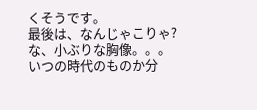くそうです。
最後は、なんじゃこりゃ?な、小ぶりな胸像。。。
いつの時代のものか分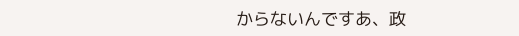からないんですあ、政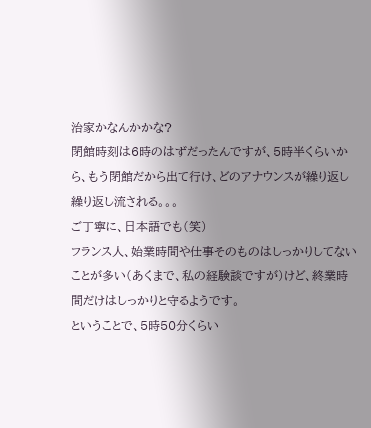治家かなんかかな?
閉館時刻は6時のはずだったんですが、5時半くらいから、もう閉館だから出て行け、どのアナウンスが繰り返し繰り返し流される。。。
ご丁寧に、日本語でも(笑)
フランス人、始業時間や仕事そのものはしっかりしてないことが多い(あくまで、私の経験談ですが)けど、終業時間だけはしっかりと守るようです。
ということで、5時50分くらい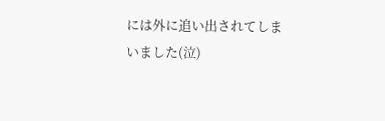には外に追い出されてしまいました(泣)